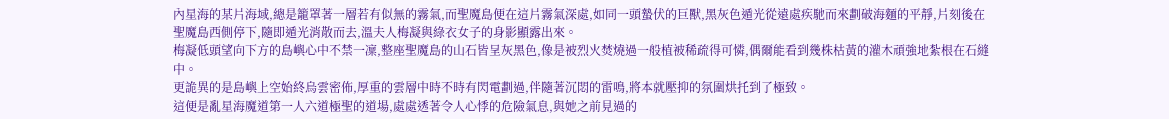內星海的某片海域,總是籠罩著一層若有似無的霧氣,而聖魔島便在這片霧氣深處,如同一頭蟄伏的巨獸,黑灰色遁光從遠處疾馳而來劃破海麵的平靜,片刻後在聖魔島西側停下,隨即遁光消散而去,溫夫人梅凝與綠衣女子的身影顯露出來。
梅凝低頭望向下方的島嶼心中不禁一凜,整座聖魔島的山石皆呈灰黑色,像是被烈火焚燒過一般植被稀疏得可憐,偶爾能看到幾株枯黃的灌木頑強地紮根在石縫中。
更詭異的是島嶼上空始終烏雲密佈,厚重的雲層中時不時有閃電劃過,伴隨著沉悶的雷鳴,將本就壓抑的氛圍烘托到了極致。
這便是亂星海魔道第一人六道極聖的道場,處處透著令人心悸的危險氣息,與她之前見過的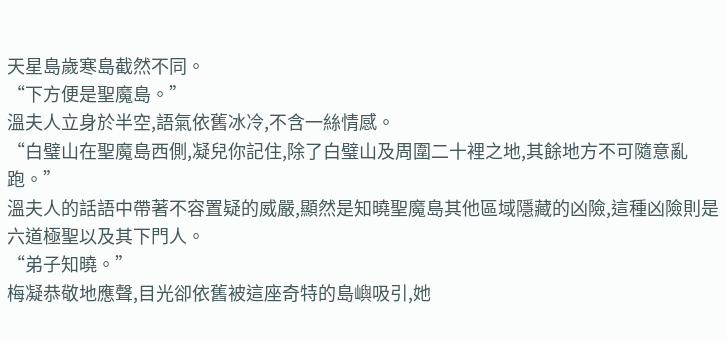天星島歲寒島截然不同。
“下方便是聖魔島。”
溫夫人立身於半空,語氣依舊冰冷,不含一絲情感。
“白璧山在聖魔島西側,凝兒你記住,除了白璧山及周圍二十裡之地,其餘地方不可隨意亂跑。”
溫夫人的話語中帶著不容置疑的威嚴,顯然是知曉聖魔島其他區域隱藏的凶險,這種凶險則是六道極聖以及其下門人。
“弟子知曉。”
梅凝恭敬地應聲,目光卻依舊被這座奇特的島嶼吸引,她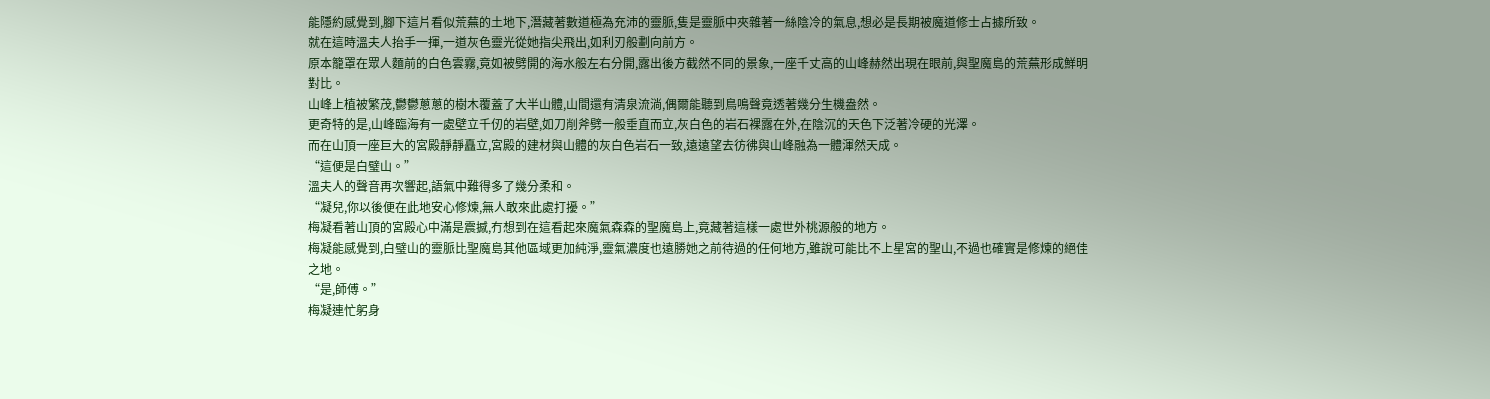能隱約感覺到,腳下這片看似荒蕪的土地下,潛藏著數道極為充沛的靈脈,隻是靈脈中夾雜著一絲陰冷的氣息,想必是長期被魔道修士占據所致。
就在這時溫夫人抬手一揮,一道灰色靈光從她指尖飛出,如利刃般劃向前方。
原本籠罩在眾人麵前的白色雲霧,竟如被劈開的海水般左右分開,露出後方截然不同的景象,一座千丈高的山峰赫然出現在眼前,與聖魔島的荒蕪形成鮮明對比。
山峰上植被繁茂,鬱鬱蔥蔥的樹木覆蓋了大半山體,山間還有清泉流淌,偶爾能聽到鳥鳴聲竟透著幾分生機盎然。
更奇特的是,山峰臨海有一處壁立千仞的岩壁,如刀削斧劈一般垂直而立,灰白色的岩石裸露在外,在陰沉的天色下泛著冷硬的光澤。
而在山頂一座巨大的宮殿靜靜矗立,宮殿的建材與山體的灰白色岩石一致,遠遠望去彷彿與山峰融為一體渾然天成。
“這便是白璧山。”
溫夫人的聲音再次響起,語氣中難得多了幾分柔和。
“凝兒,你以後便在此地安心修煉,無人敢來此處打擾。”
梅凝看著山頂的宮殿心中滿是震撼,冇想到在這看起來魔氣森森的聖魔島上,竟藏著這樣一處世外桃源般的地方。
梅凝能感覺到,白璧山的靈脈比聖魔島其他區域更加純淨,靈氣濃度也遠勝她之前待過的任何地方,雖說可能比不上星宮的聖山,不過也確實是修煉的絕佳之地。
“是,師傅。”
梅凝連忙躬身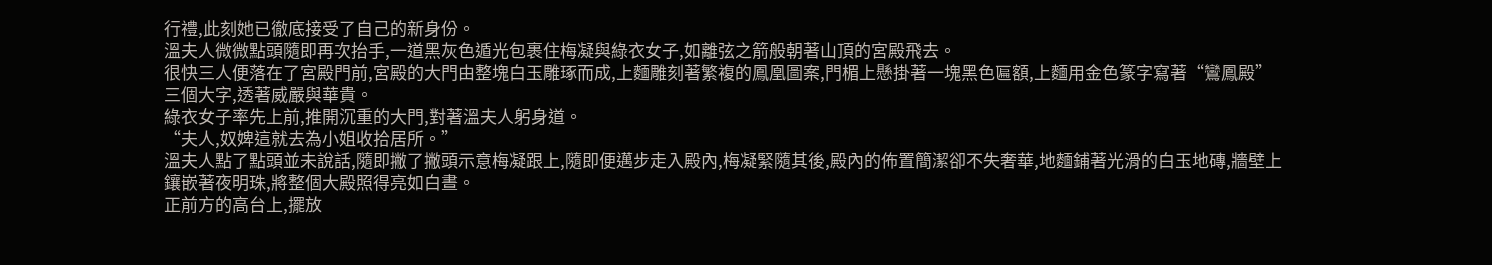行禮,此刻她已徹底接受了自己的新身份。
溫夫人微微點頭隨即再次抬手,一道黑灰色遁光包裹住梅凝與綠衣女子,如離弦之箭般朝著山頂的宮殿飛去。
很快三人便落在了宮殿門前,宮殿的大門由整塊白玉雕琢而成,上麵雕刻著繁複的鳳凰圖案,門楣上懸掛著一塊黑色匾額,上麵用金色篆字寫著“鸞鳳殿”三個大字,透著威嚴與華貴。
綠衣女子率先上前,推開沉重的大門,對著溫夫人躬身道。
“夫人,奴婢這就去為小姐收拾居所。”
溫夫人點了點頭並未說話,隨即撇了撇頭示意梅凝跟上,隨即便邁步走入殿內,梅凝緊隨其後,殿內的佈置簡潔卻不失奢華,地麵鋪著光滑的白玉地磚,牆壁上鑲嵌著夜明珠,將整個大殿照得亮如白晝。
正前方的高台上,擺放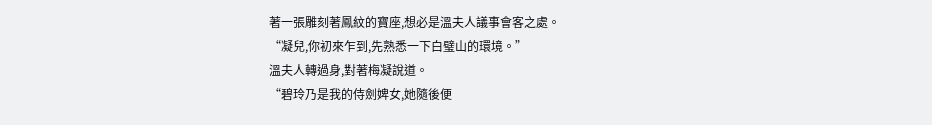著一張雕刻著鳳紋的寶座,想必是溫夫人議事會客之處。
“凝兒,你初來乍到,先熟悉一下白璧山的環境。”
溫夫人轉過身,對著梅凝說道。
“碧玲乃是我的侍劍婢女,她隨後便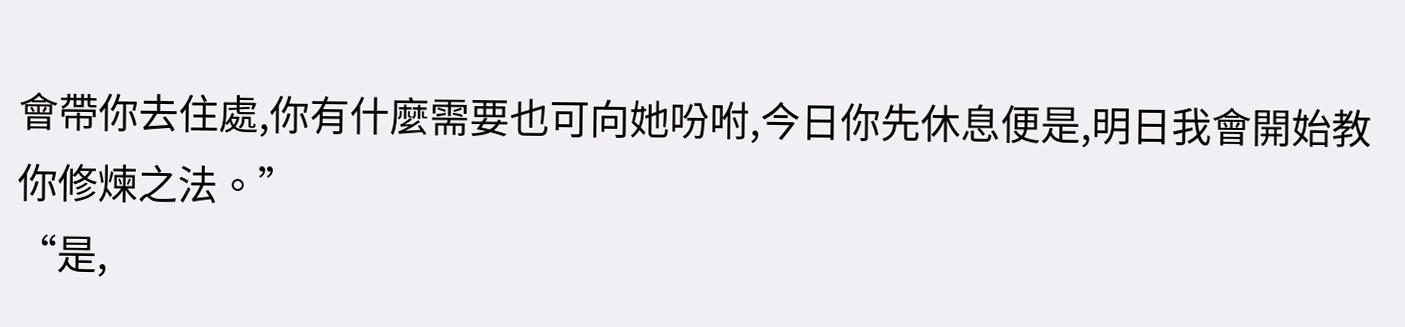會帶你去住處,你有什麼需要也可向她吩咐,今日你先休息便是,明日我會開始教你修煉之法。”
“是,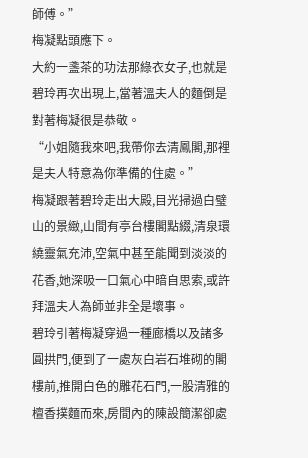師傅。”
梅凝點頭應下。
大約一盞茶的功法那綠衣女子,也就是碧玲再次出現上,當著溫夫人的麵倒是對著梅凝很是恭敬。
“小姐隨我來吧,我帶你去清鳳閣,那裡是夫人特意為你準備的住處。”
梅凝跟著碧玲走出大殿,目光掃過白璧山的景緻,山間有亭台樓閣點綴,清泉環繞靈氣充沛,空氣中甚至能聞到淡淡的花香,她深吸一口氣心中暗自思索,或許拜溫夫人為師並非全是壞事。
碧玲引著梅凝穿過一種廊橋以及諸多圓拱門,便到了一處灰白岩石堆砌的閣樓前,推開白色的雕花石門,一股清雅的檀香撲麵而來,房間內的陳設簡潔卻處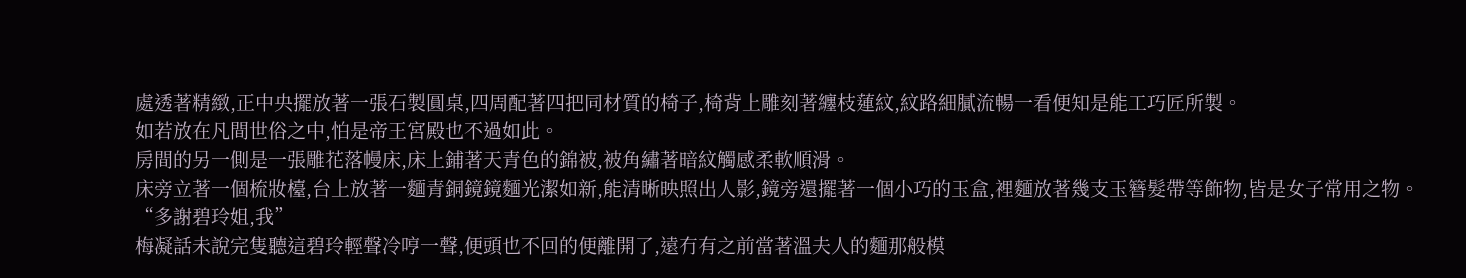處透著精緻,正中央擺放著一張石製圓桌,四周配著四把同材質的椅子,椅背上雕刻著纏枝蓮紋,紋路細膩流暢一看便知是能工巧匠所製。
如若放在凡間世俗之中,怕是帝王宮殿也不過如此。
房間的另一側是一張雕花落幔床,床上鋪著天青色的錦被,被角繡著暗紋觸感柔軟順滑。
床旁立著一個梳妝檯,台上放著一麵青銅鏡鏡麵光潔如新,能清晰映照出人影,鏡旁還擺著一個小巧的玉盒,裡麵放著幾支玉簪髮帶等飾物,皆是女子常用之物。
“多謝碧玲姐,我”
梅凝話未說完隻聽這碧玲輕聲冷哼一聲,便頭也不回的便離開了,遠冇有之前當著溫夫人的麵那般模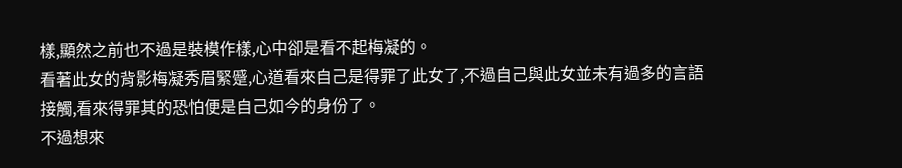樣,顯然之前也不過是裝模作樣,心中卻是看不起梅凝的。
看著此女的背影梅凝秀眉緊蹙,心道看來自己是得罪了此女了,不過自己與此女並未有過多的言語接觸,看來得罪其的恐怕便是自己如今的身份了。
不過想來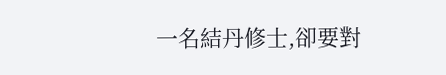一名結丹修士,卻要對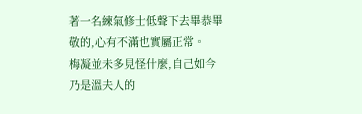著一名練氣修士低聲下去畢恭畢敬的,心有不滿也實屬正常。
梅凝並未多見怪什麼,自己如今乃是溫夫人的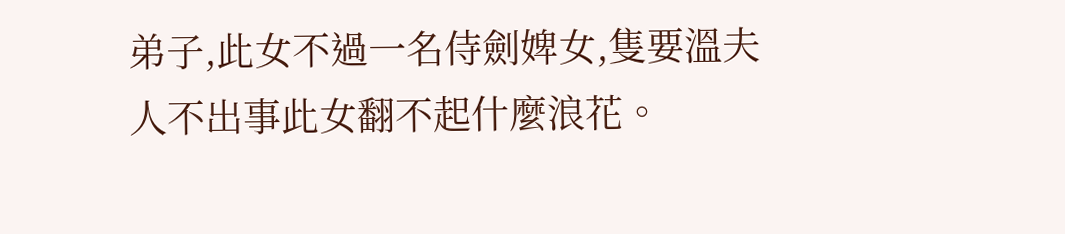弟子,此女不過一名侍劍婢女,隻要溫夫人不出事此女翻不起什麼浪花。